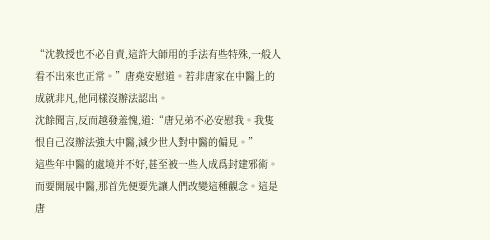“沈教授也不必自責,這許大師用的手法有些特殊,一般人看不出來也正常。”唐堯安慰道。若非唐家在中醫上的成就非凡,他同樣沒辦法認出。
沈餘聞言,反而越發羞愧,道:“唐兄弟不必安慰我。我隻恨自己沒辦法強大中醫,減少世人對中醫的偏見。”
這些年中醫的處境并不好,甚至被一些人成爲封建邪術。而要開展中醫,那首先便要先讓人們改變這種觀念。這是唐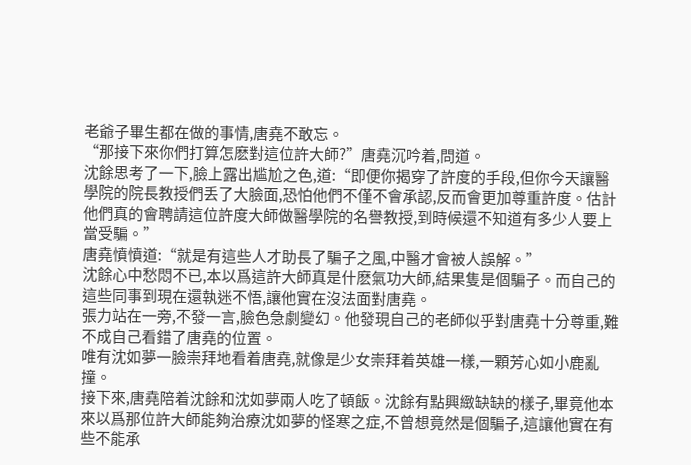老爺子畢生都在做的事情,唐堯不敢忘。
“那接下來你們打算怎麽對這位許大師?”唐堯沉吟着,問道。
沈餘思考了一下,臉上露出尴尬之色,道:“即便你揭穿了許度的手段,但你今天讓醫學院的院長教授們丢了大臉面,恐怕他們不僅不會承認,反而會更加尊重許度。估計他們真的會聘請這位許度大師做醫學院的名譽教授,到時候還不知道有多少人要上當受騙。”
唐堯憤憤道:“就是有這些人才助長了騙子之風,中醫才會被人誤解。”
沈餘心中愁悶不已,本以爲這許大師真是什麽氣功大師,結果隻是個騙子。而自己的這些同事到現在還執迷不悟,讓他實在沒法面對唐堯。
張力站在一旁,不發一言,臉色急劇變幻。他發現自己的老師似乎對唐堯十分尊重,難不成自己看錯了唐堯的位置。
唯有沈如夢一臉崇拜地看着唐堯,就像是少女崇拜着英雄一樣,一顆芳心如小鹿亂撞。
接下來,唐堯陪着沈餘和沈如夢兩人吃了頓飯。沈餘有點興緻缺缺的樣子,畢竟他本來以爲那位許大師能夠治療沈如夢的怪寒之症,不曾想竟然是個騙子,這讓他實在有些不能承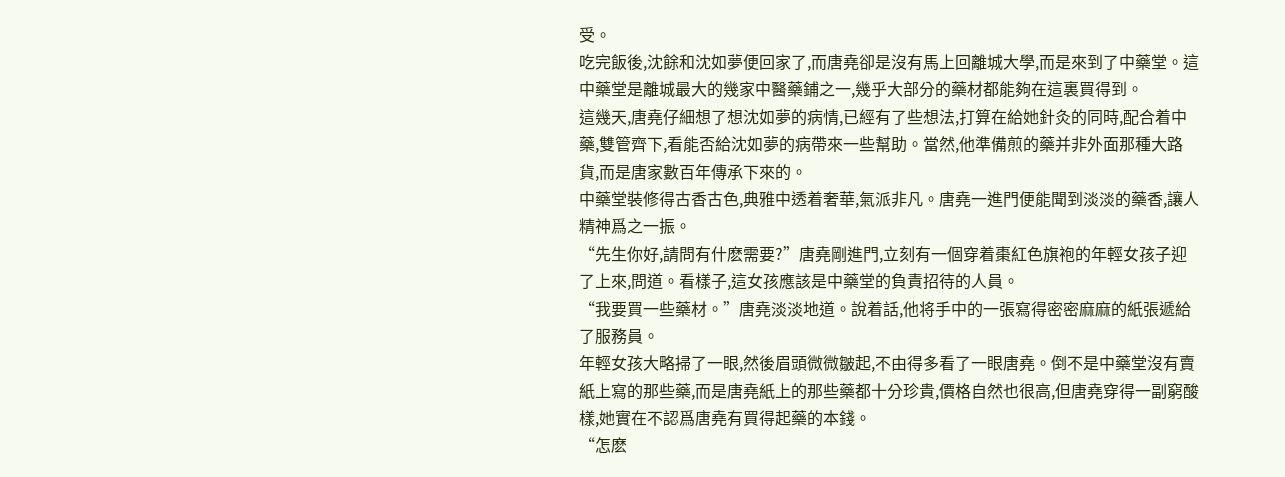受。
吃完飯後,沈餘和沈如夢便回家了,而唐堯卻是沒有馬上回離城大學,而是來到了中藥堂。這中藥堂是離城最大的幾家中醫藥鋪之一,幾乎大部分的藥材都能夠在這裏買得到。
這幾天,唐堯仔細想了想沈如夢的病情,已經有了些想法,打算在給她針灸的同時,配合着中藥,雙管齊下,看能否給沈如夢的病帶來一些幫助。當然,他準備煎的藥并非外面那種大路貨,而是唐家數百年傳承下來的。
中藥堂裝修得古香古色,典雅中透着奢華,氣派非凡。唐堯一進門便能聞到淡淡的藥香,讓人精神爲之一振。
“先生你好,請問有什麽需要?”唐堯剛進門,立刻有一個穿着棗紅色旗袍的年輕女孩子迎了上來,問道。看樣子,這女孩應該是中藥堂的負責招待的人員。
“我要買一些藥材。”唐堯淡淡地道。說着話,他将手中的一張寫得密密麻麻的紙張遞給了服務員。
年輕女孩大略掃了一眼,然後眉頭微微皺起,不由得多看了一眼唐堯。倒不是中藥堂沒有賣紙上寫的那些藥,而是唐堯紙上的那些藥都十分珍貴,價格自然也很高,但唐堯穿得一副窮酸樣,她實在不認爲唐堯有買得起藥的本錢。
“怎麽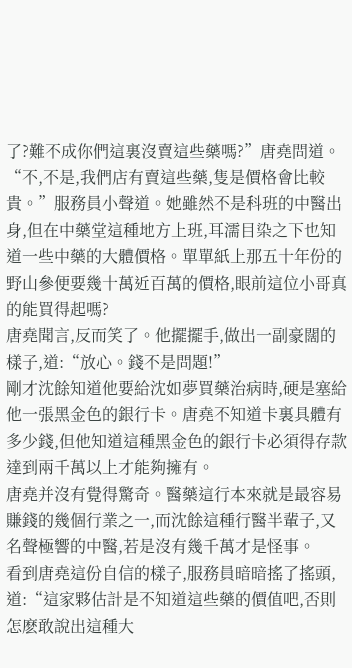了?難不成你們這裏沒賣這些藥嗎?”唐堯問道。
“不,不是,我們店有賣這些藥,隻是價格會比較貴。”服務員小聲道。她雖然不是科班的中醫出身,但在中藥堂這種地方上班,耳濡目染之下也知道一些中藥的大體價格。單單紙上那五十年份的野山參便要幾十萬近百萬的價格,眼前這位小哥真的能買得起嗎?
唐堯聞言,反而笑了。他擺擺手,做出一副豪闊的樣子,道:“放心。錢不是問題!”
剛才沈餘知道他要給沈如夢買藥治病時,硬是塞給他一張黑金色的銀行卡。唐堯不知道卡裏具體有多少錢,但他知道這種黑金色的銀行卡必須得存款達到兩千萬以上才能夠擁有。
唐堯并沒有覺得驚奇。醫藥這行本來就是最容易賺錢的幾個行業之一,而沈餘這種行醫半輩子,又名聲極響的中醫,若是沒有幾千萬才是怪事。
看到唐堯這份自信的樣子,服務員暗暗搖了搖頭,道:“這家夥估計是不知道這些藥的價值吧,否則怎麽敢說出這種大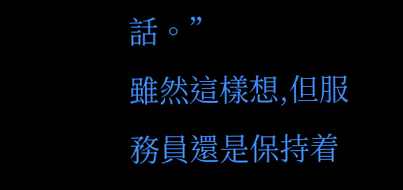話。”
雖然這樣想,但服務員還是保持着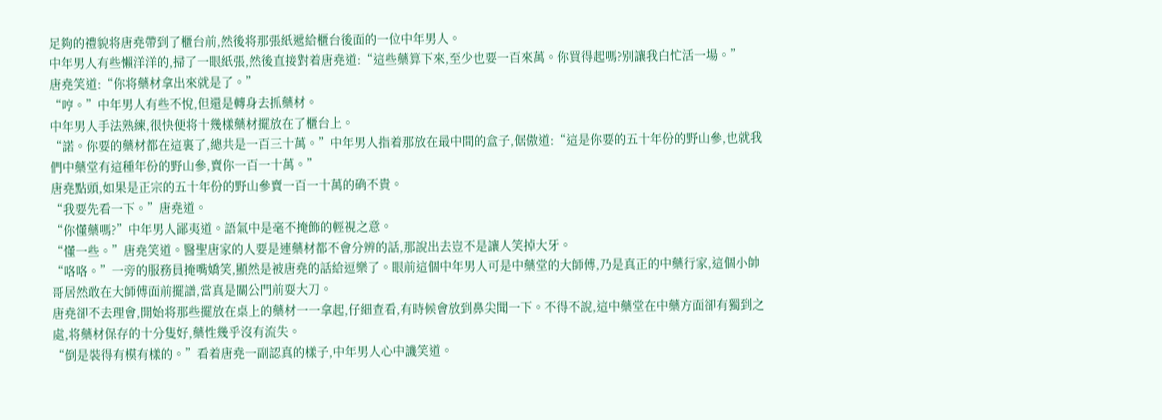足夠的禮貌将唐堯帶到了櫃台前,然後将那張紙遞給櫃台後面的一位中年男人。
中年男人有些懶洋洋的,掃了一眼紙張,然後直接對着唐堯道:“這些藥算下來,至少也要一百來萬。你買得起嗎?别讓我白忙活一場。”
唐堯笑道:“你将藥材拿出來就是了。”
“哼。”中年男人有些不悅,但還是轉身去抓藥材。
中年男人手法熟練,很快便将十幾樣藥材擺放在了櫃台上。
“諾。你要的藥材都在這裏了,總共是一百三十萬。”中年男人指着那放在最中間的盒子,倨傲道:“這是你要的五十年份的野山參,也就我們中藥堂有這種年份的野山參,賣你一百一十萬。”
唐堯點頭,如果是正宗的五十年份的野山參賣一百一十萬的确不貴。
“我要先看一下。”唐堯道。
“你懂藥嗎?”中年男人鄙夷道。語氣中是毫不掩飾的輕視之意。
“懂一些。”唐堯笑道。醫聖唐家的人要是連藥材都不會分辨的話,那說出去豈不是讓人笑掉大牙。
“咯咯。”一旁的服務員掩嘴嬌笑,顯然是被唐堯的話給逗樂了。眼前這個中年男人可是中藥堂的大師傅,乃是真正的中藥行家,這個小帥哥居然敢在大師傅面前擺譜,當真是關公門前耍大刀。
唐堯卻不去理會,開始将那些擺放在桌上的藥材一一拿起,仔細查看,有時候會放到鼻尖聞一下。不得不說,這中藥堂在中藥方面卻有獨到之處,将藥材保存的十分隻好,藥性幾乎沒有流失。
“倒是裝得有模有樣的。”看着唐堯一副認真的樣子,中年男人心中譏笑道。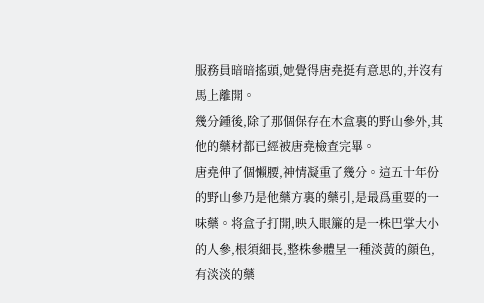服務員暗暗搖頭,她覺得唐堯挺有意思的,并沒有馬上離開。
幾分鍾後,除了那個保存在木盒裏的野山參外,其他的藥材都已經被唐堯檢查完畢。
唐堯伸了個懶腰,神情凝重了幾分。這五十年份的野山參乃是他藥方裏的藥引,是最爲重要的一味藥。将盒子打開,映入眼簾的是一株巴掌大小的人參,根須細長,整株參體呈一種淡黃的顔色,有淡淡的藥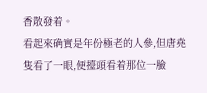香散發着。
看起來确實是年份極老的人參,但唐堯隻看了一眼,便擡頭看着那位一臉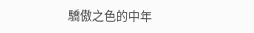驕傲之色的中年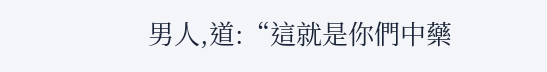男人,道:“這就是你們中藥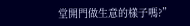堂開門做生意的樣子嗎?”